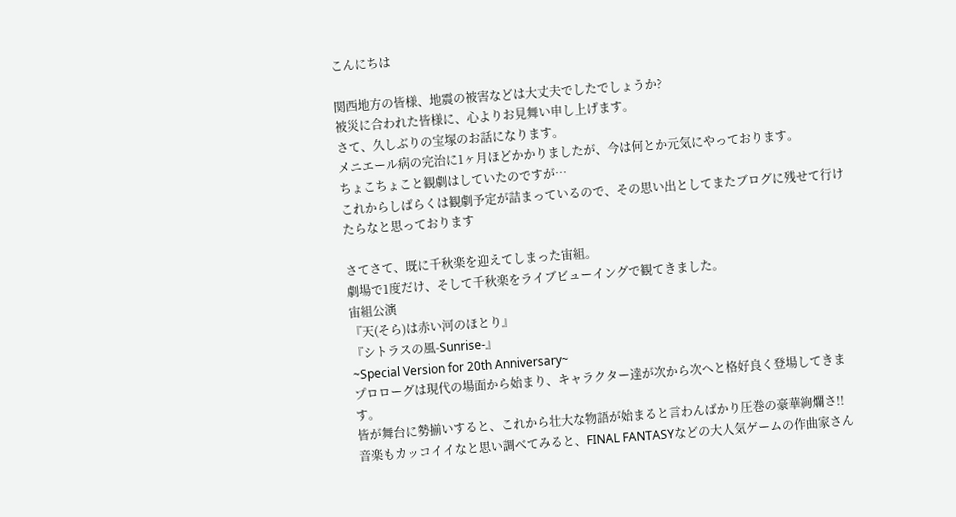こんにちは

関西地方の皆様、地震の被害などは大丈夫でしたでしょうか?
被災に合われた皆様に、心よりお見舞い申し上げます。
さて、久しぶりの宝塚のお話になります。
メニエール病の完治に1ヶ月ほどかかりましたが、今は何とか元気にやっております。
ちょこちょこと観劇はしていたのですが…
これからしばらくは観劇予定が詰まっているので、その思い出としてまたブログに残せて行けたらなと思っております

さてさて、既に千秋楽を迎えてしまった宙組。
劇場で1度だけ、そして千秋楽をライブビューイングで観てきました。
宙組公演
『天(そら)は赤い河のほとり』
『シトラスの風-Sunrise-』
~Special Version for 20th Anniversary~
プロローグは現代の場面から始まり、キャラクター達が次から次へと格好良く登場してきます。
皆が舞台に勢揃いすると、これから壮大な物語が始まると言わんばかり圧巻の豪華絢爛さ!!
音楽もカッコイイなと思い調べてみると、FINAL FANTASYなどの大人気ゲームの作曲家さん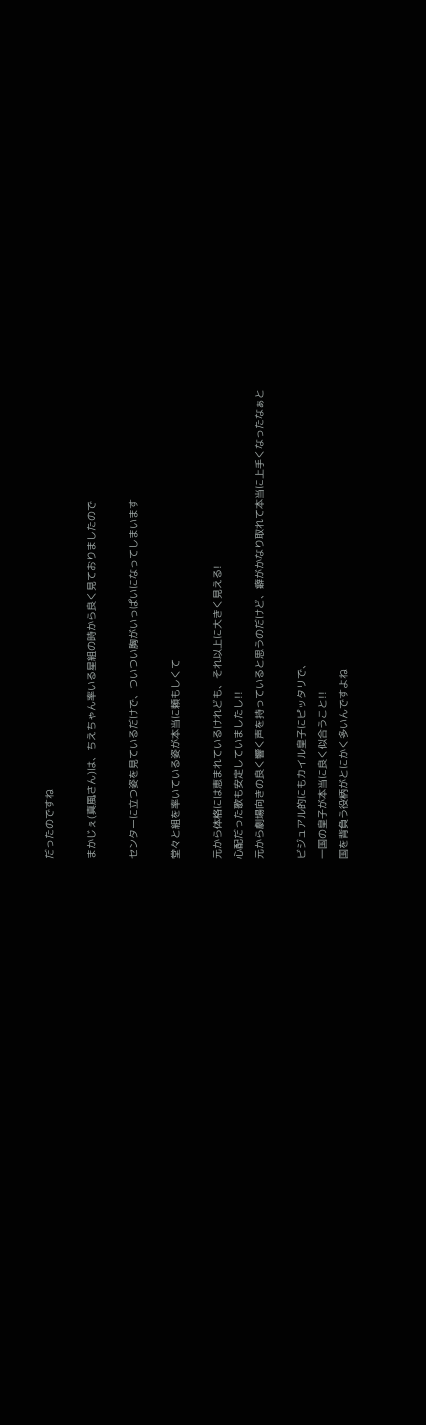だったのですね

まかじぇ(真風さん)は、ちえちゃん率いる星組の時から良く見ておりましたので

センターに立つ姿を見ているだけで、ついつい胸がいっぱいになってしまいます

堂々と組を率いている姿が本当に頼もしくて

元から体格には恵まれているけれども、それ以上に大きく見える!
心配だった歌も安定していましたし!!
元から劇場向きの良く響く声を持っていると思うのだけど、癖がかなり取れて本当に上手くなったなぁと

ビジュアル的にもカイル皇子にピッタリで、
一国の皇子が本当に良く似合うこと!!
国を背負う役柄がとにかく多いんですよね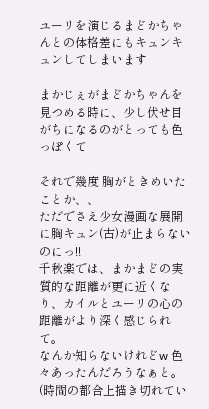ユーリを演じるまどかちゃんとの体格差にもキュンキュンしてしまいます

まかじぇがまどかちゃんを見つめる時に、少し伏せ目がちになるのがとっても色っぽくて

それで幾度 胸がときめいたことか、、
ただでさえ少女漫画な展開に胸キュン(古)が止まらないのにっ!!
千秋楽では、まかまどの実質的な距離が更に近くなり、カイルとユーリの心の距離がより深く感じられて。
なんか知らないけれどw 色々あったんだろうなぁと。
(時間の都合上描き切れてい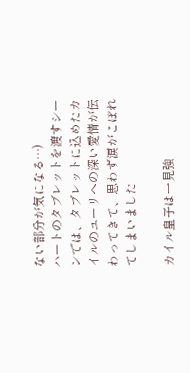ない部分が気になる…)
ハートのタブレットを渡すシーンでは、タブレットに込めたカイルのユーリへの深い愛情が伝わってきて、思わず涙がこぼれてしまいました

カイル皇子は一見強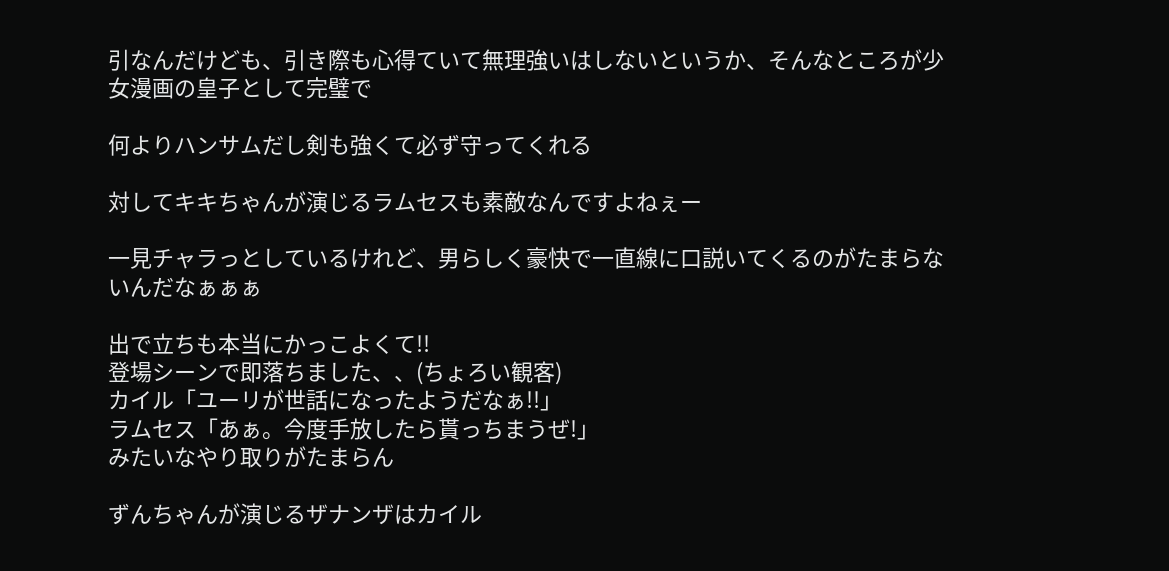引なんだけども、引き際も心得ていて無理強いはしないというか、そんなところが少女漫画の皇子として完璧で

何よりハンサムだし剣も強くて必ず守ってくれる

対してキキちゃんが演じるラムセスも素敵なんですよねぇー

一見チャラっとしているけれど、男らしく豪快で一直線に口説いてくるのがたまらないんだなぁぁぁ

出で立ちも本当にかっこよくて!!
登場シーンで即落ちました、、(ちょろい観客)
カイル「ユーリが世話になったようだなぁ!!」
ラムセス「あぁ。今度手放したら貰っちまうぜ!」
みたいなやり取りがたまらん

ずんちゃんが演じるザナンザはカイル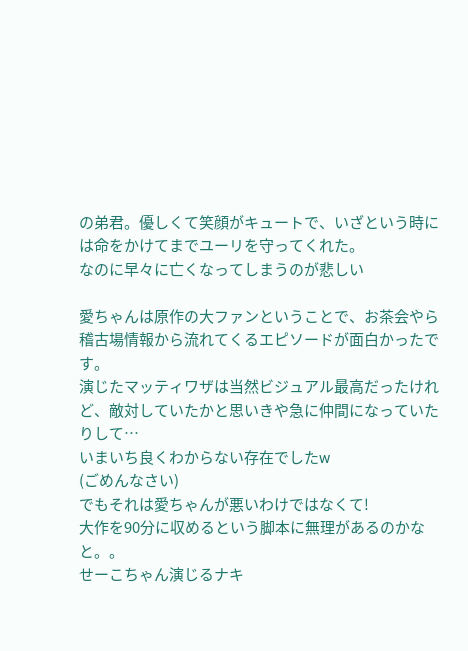の弟君。優しくて笑顔がキュートで、いざという時には命をかけてまでユーリを守ってくれた。
なのに早々に亡くなってしまうのが悲しい

愛ちゃんは原作の大ファンということで、お茶会やら稽古場情報から流れてくるエピソードが面白かったです。
演じたマッティワザは当然ビジュアル最高だったけれど、敵対していたかと思いきや急に仲間になっていたりして…
いまいち良くわからない存在でしたw
(ごめんなさい)
でもそれは愛ちゃんが悪いわけではなくて!
大作を90分に収めるという脚本に無理があるのかなと。。
せーこちゃん演じるナキ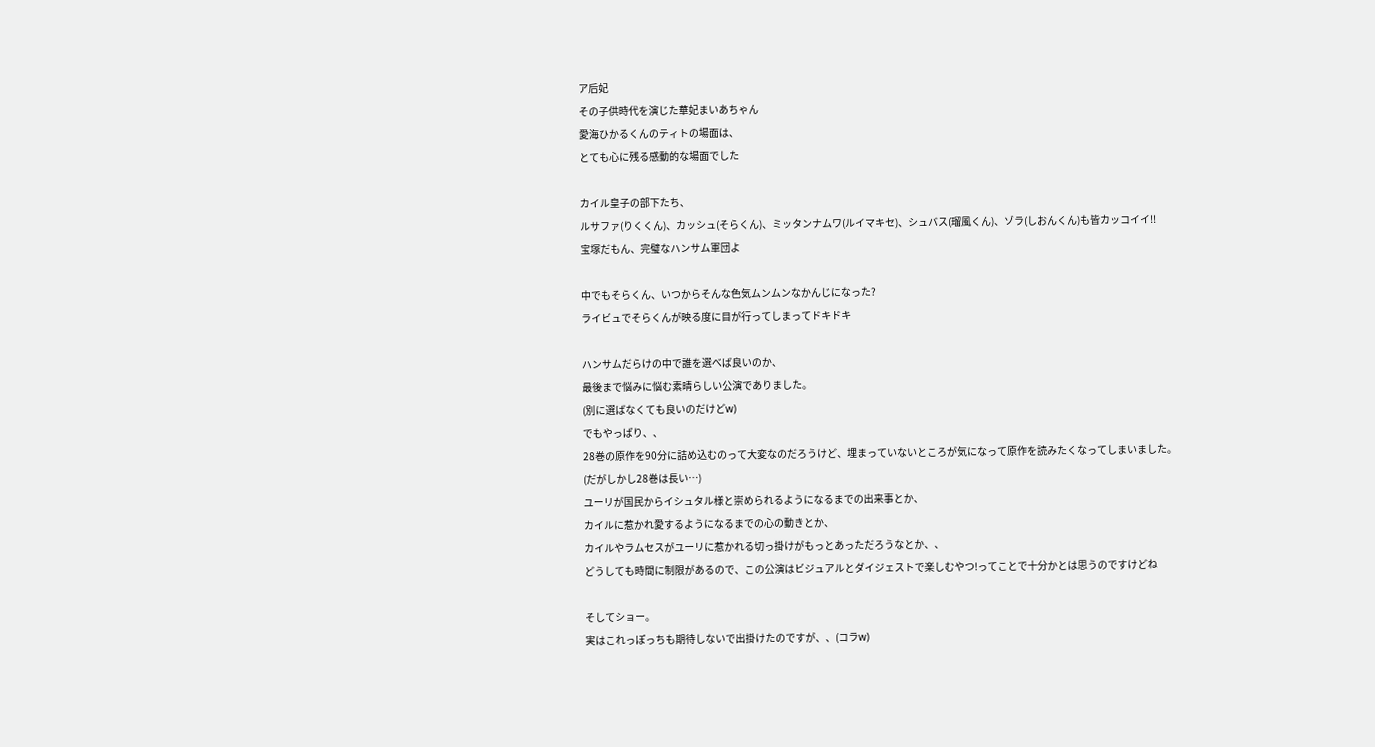ア后妃
その子供時代を演じた華妃まいあちゃん
愛海ひかるくんのティトの場面は、
とても心に残る感動的な場面でした

カイル皇子の部下たち、
ルサファ(りくくん)、カッシュ(そらくん)、ミッタンナムワ(ルイマキセ)、シュバス(瑠風くん)、ゾラ(しおんくん)も皆カッコイイ!!
宝塚だもん、完璧なハンサム軍団よ

中でもそらくん、いつからそんな色気ムンムンなかんじになった?
ライビュでそらくんが映る度に目が行ってしまってドキドキ

ハンサムだらけの中で誰を選べば良いのか、
最後まで悩みに悩む素晴らしい公演でありました。
(別に選ばなくても良いのだけどw)
でもやっぱり、、
28巻の原作を90分に詰め込むのって大変なのだろうけど、埋まっていないところが気になって原作を読みたくなってしまいました。
(だがしかし28巻は長い…)
ユーリが国民からイシュタル様と崇められるようになるまでの出来事とか、
カイルに惹かれ愛するようになるまでの心の動きとか、
カイルやラムセスがユーリに惹かれる切っ掛けがもっとあっただろうなとか、、
どうしても時間に制限があるので、この公演はビジュアルとダイジェストで楽しむやつ!ってことで十分かとは思うのですけどね

そしてショー。
実はこれっぽっちも期待しないで出掛けたのですが、、(コラw)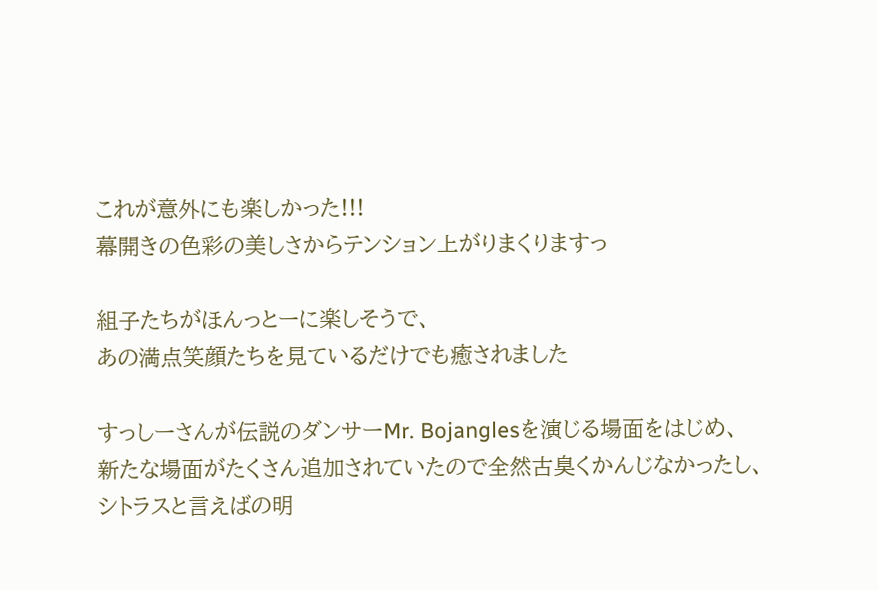これが意外にも楽しかった!!!
幕開きの色彩の美しさからテンション上がりまくりますっ

組子たちがほんっとーに楽しそうで、
あの満点笑顔たちを見ているだけでも癒されました

すっしーさんが伝説のダンサーMr. Bojanglesを演じる場面をはじめ、
新たな場面がたくさん追加されていたので全然古臭くかんじなかったし、
シトラスと言えばの明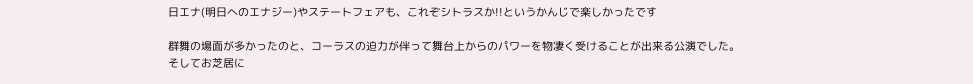日エナ(明日へのエナジー)やステートフェアも、これぞシトラスか!!というかんじで楽しかったです

群舞の場面が多かったのと、コーラスの迫力が伴って舞台上からのパワーを物凄く受けることが出来る公演でした。
そしてお芝居に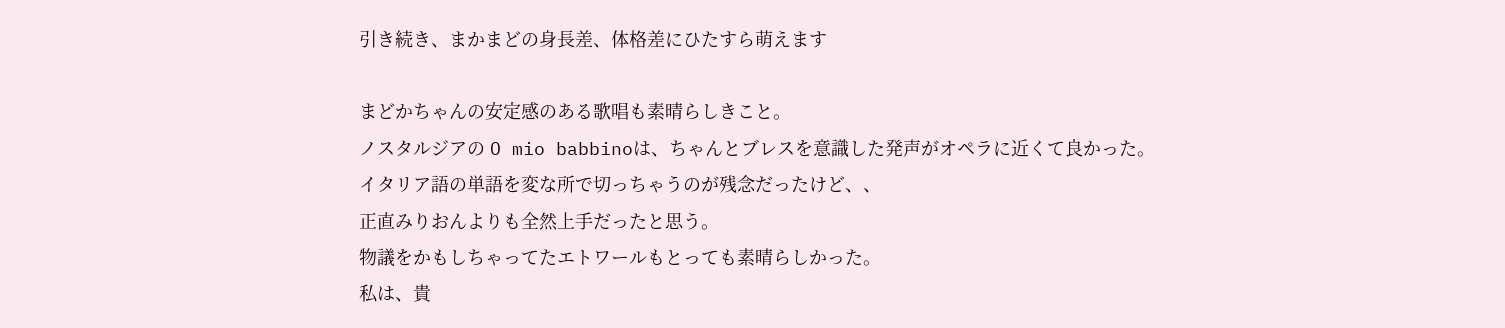引き続き、まかまどの身長差、体格差にひたすら萌えます

まどかちゃんの安定感のある歌唱も素晴らしきこと。
ノスタルジアの O mio babbinoは、ちゃんとブレスを意識した発声がオペラに近くて良かった。
イタリア語の単語を変な所で切っちゃうのが残念だったけど、、
正直みりおんよりも全然上手だったと思う。
物議をかもしちゃってたエトワールもとっても素晴らしかった。
私は、貴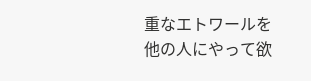重なエトワールを他の人にやって欲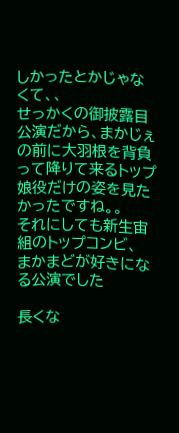しかったとかじゃなくて、、
せっかくの御披露目公演だから、まかじぇの前に大羽根を背負って降りて来るトップ娘役だけの姿を見たかったですね。。
それにしても新生宙組のトップコンビ、
まかまどが好きになる公演でした

長くな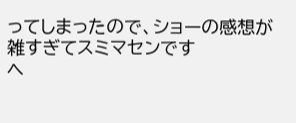ってしまったので、ショーの感想が雑すぎてスミマセンです
ヘ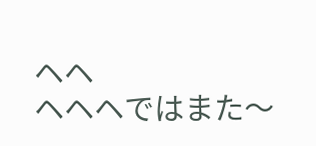ヘヘ
ヘヘヘではまた〜